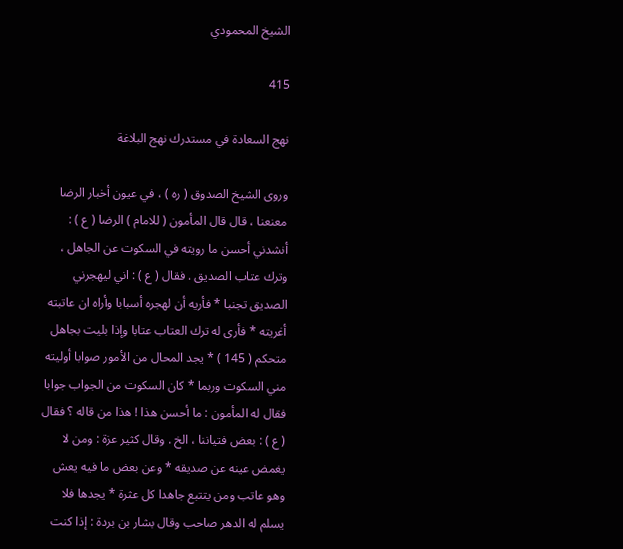الشيخ المحمودي

415

نهج السعادة في مستدرك نهج البلاغة

وروى الشيخ الصدوق ( ره ) ، في عيون أخبار الرضا معنعنا ، قال قال المأمون ( للامام ) الرضا ( ع ) : أنشدني أحسن ما رويته في السكوت عن الجاهل ، وترك عتاب الصديق . فقال ( ع ) : اني ليهجرني الصديق تجنبا * فأريه أن لهجره أسبابا وأراه ان عاتبته أغريته * فأرى له ترك العتاب عتابا وإذا بليت بجاهل متحكم ( 145 ) * يجد المحال من الأمور صوابا أوليته مني السكوت وربما * كان السكوت من الجواب جوابا فقال له المأمون : ما أحسن هذا ! هذا من قاله ؟ فقال ( ع ) : بعض فتياننا ، الخ . وقال كثير عزة : ومن لا يغمض عينه عن صديقه * وعن بعض ما فيه يعش وهو عاتب ومن يتتبع جاهدا كل عثرة * يجدها فلا يسلم له الدهر صاحب وقال بشار بن بردة : إذا كنت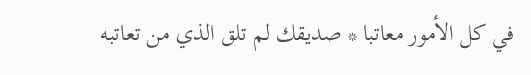في كل الأمور معاتبا * صديقك لم تلق الذي من تعاتبه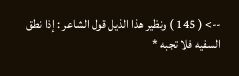--> ( 145 ) ونظير هذا الذيل قول الشاعر : إذا نطق السفيه فلا تجبه *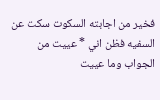فخير من اجابته السكوت سكت عن السفيه فظن اني * عييت من الجواب وما عييت